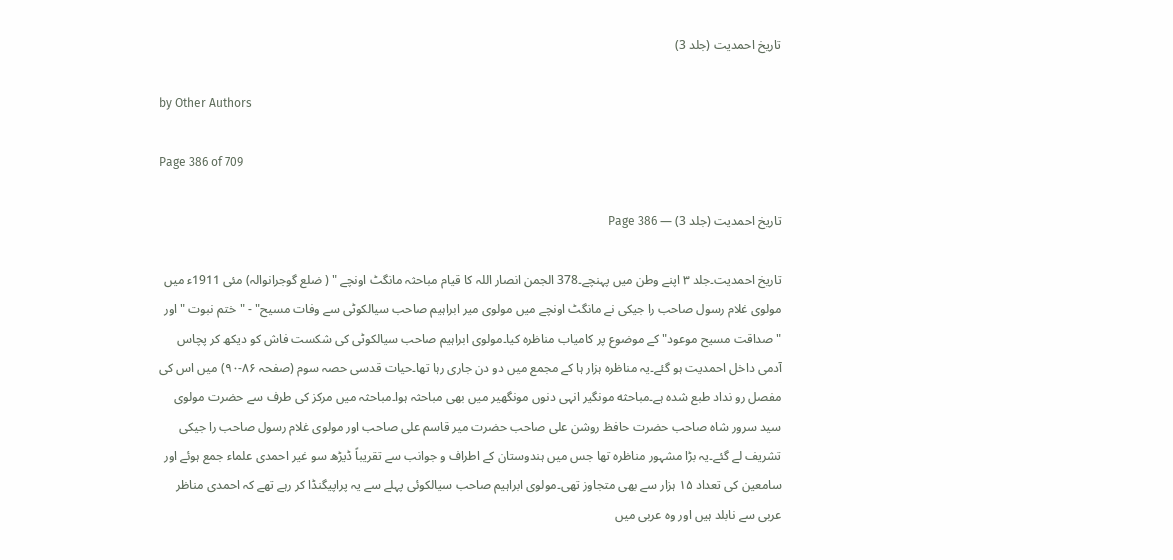تاریخ احمدیت (جلد 3)

by Other Authors

Page 386 of 709

تاریخ احمدیت (جلد 3) — Page 386

تاریخ احمدیت۔جلد ۳ اپنے وطن میں پہنچے۔378 الجمن انصار اللہ کا قیام مباحثہ مانگٹ اونچے " ( ضلع گوجرانوالہ) مئی 1911ء میں مولوی غلام رسول صاحب را جیکی نے مانگٹ اونچے میں مولوی میر ابراہیم صاحب سیالکوٹی سے وفات مسیح" - "ختم نبوت " اور "صداقت مسیح موعود" کے موضوع پر کامیاب مناظرہ کیا۔مولوی ابراہیم صاحب سیالکوٹی کی شکست فاش کو دیکھ کر پچاس آدمی داخل احمدیت ہو گئے۔یہ مناظرہ ہزار ہا کے مجمع میں دو دن جاری رہا تھا۔حیات قدسی حصہ سوم (صفحہ ۸۶-۹۰) میں اس کی مفصل رو نداد طبع شدہ ہے۔مباحثه مونگیر انہی دنوں مونگھیر میں بھی مباحثہ ہوا۔مباحثہ میں مرکز کی طرف سے حضرت مولوی سید سرور شاہ صاحب حضرت حافظ روشن علی صاحب حضرت میر قاسم علی صاحب اور مولوی غلام رسول صاحب را جیکی تشریف لے گئے۔یہ بڑا مشہور مناظرہ تھا جس میں ہندوستان کے اطراف و جوانب سے تقریباً ڈیڑھ سو غیر احمدی علماء جمع ہوئے اور سامعین کی تعداد ۱۵ ہزار سے بھی متجاوز تھی۔مولوی ابراہیم صاحب سیالکوئی پہلے سے یہ پراپیگنڈا کر رہے تھے کہ احمدی مناظر عربی سے نابلد ہیں اور وہ عربی میں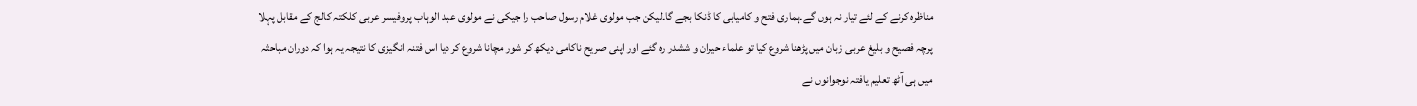مناظرہ کرنے کے لئے تیار نہ ہوں گے۔ہماری فتح و کامیابی کا ڈنکا بجے گا۔لیکن جب مولوی غلام رسول صاحب را جیکی نے مولوی عبد الوہاب پروفیسر عربی کلکتہ کالج کے مقابل پہلا پرچہ فصیح و بلیغ عربی زبان میں پڑھنا شروع کیا تو علماء حیران و ششدر رہ گئے اور اپنی صریح ناکامی دیکھ کر شور مچانا شروع کر دیا اس فتنہ انگیزی کا نتیجہ یہ ہوا کہ دوران مباحثہ میں ہی آٹھ تعلیم یافتہ نوجوانوں نے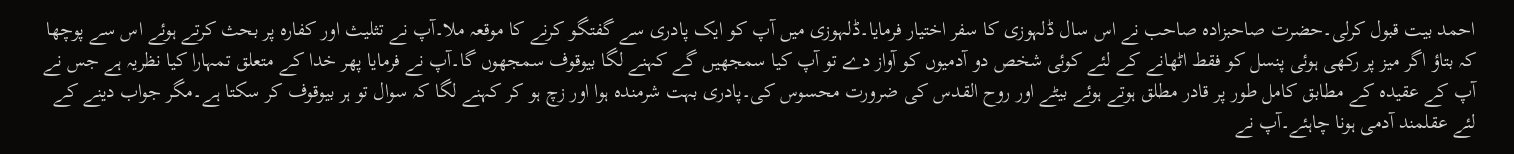احمد بیت قبول کرلی۔حضرت صاحبزادہ صاحب نے اس سال ڈلہوزی کا سفر اختیار فرمایا۔ڈلہوزی میں آپ کو ایک پادری سے گفتگو کرنے کا موقعہ ملا۔آپ نے تثلیث اور کفارہ پر بحث کرتے ہوئے اس سے پوچھا کہ بتاؤ اگر میز پر رکھی ہوئی پنسل کو فقط اٹھانے کے لئے کوئی شخص دو آدمیوں کو آواز دے تو آپ کیا سمجھیں گے کہنے لگا بیوقوف سمجھوں گا۔آپ نے فرمایا پھر خدا کے متعلق تمہارا کیا نظریہ ہے جس نے آپ کے عقیدہ کے مطابق کامل طور پر قادر مطلق ہوتے ہوئے بیٹے اور روح القدس کی ضرورت محسوس کی۔پادری بہت شرمندہ ہوا اور زچ ہو کر کہنے لگا کہ سوال تو ہر بیوقوف کر سکتا ہے۔مگر جواب دینے کے لئے عقلمند آدمی ہونا چاہئے۔آپ نے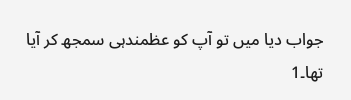جواب دیا میں تو آپ کو عظمندہی سمجھ کر آیا تھا۔1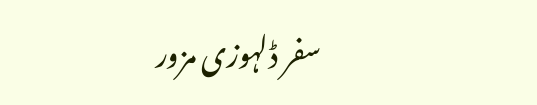سفر ڈلہوزی مزور